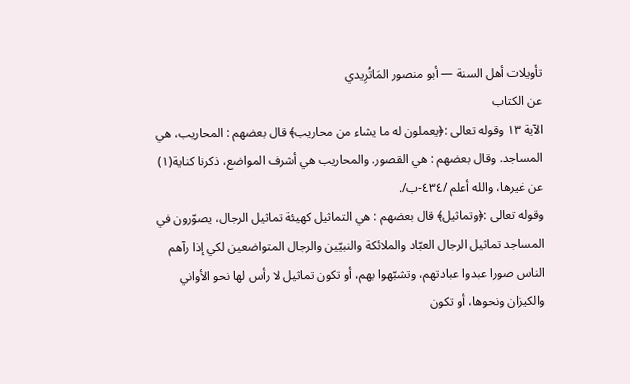تأويلات أهل السنة — أبو منصور المَاتُرِيدي
عن الكتاب
الآية ١٣ وقوله تعالى :﴿يعملون له ما يشاء من محاريب﴾ قال بعضهم : المحاريب، هي المساجد. وقال بعضهم : هي القصور. والمحاريب هي أشرف المواضع، ذكرنا كناية(١) عن غيرها، والله أعلم /٤٣٤-ب/.
وقوله تعالى :﴿وتماثيل﴾ قال بعضهم : هي التماثيل كهيئة تماثيل الرجال، يصوّرون في المساجد تماثيل الرجال العبّاد والملائكة والنبيّين والرجال المتواضعين لكي إذا رآهم الناس صورا عبدوا عبادتهم، وتشبّهوا بهم، أو تكون تماثيل لا رأس لها نحو الأواني والكيزان ونحوها، أو تكون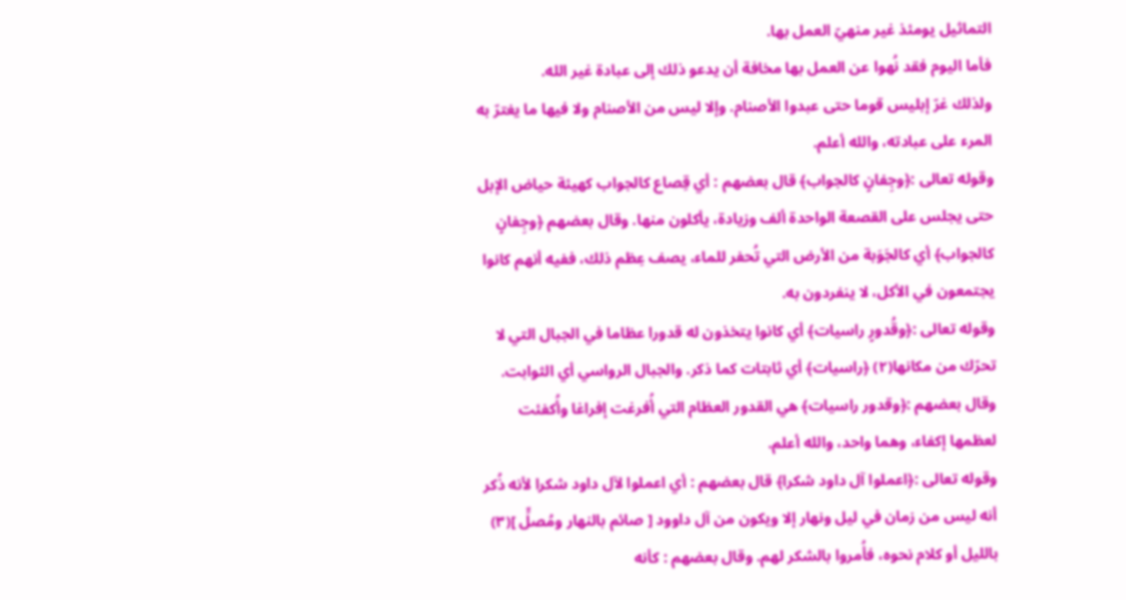التماثيل يومئذ غير منهيّ العمل بها.
فأما اليوم فقد نُهوا عن العمل بها مخافة أن يدعو ذلك إلى عبادة غير الله.
ولذلك غرّ إبليس قوما حتى عبدوا الأصنام. وإلا ليس من الأصنام ولا فيها ما يغترّ به المرء على عبادته، والله أعلم.
وقوله تعالى :﴿وجِفانٍ كالجواب﴾ قال بعضهم : أي قِصاع كالجواب كهيئة حياض الإبل حتى يجلس على القصعة الواحدة ألف وزيادة، يأكلون منها. وقال بعضهم ﴿وجِفانٍ كالجواب﴾ أي كالجَوَبة من الأرض التي تُحفر للماء، يصف عِظم ذلك، ففيه أنهم كانوا يجتمعون في الأكل، لا ينفردون به.
وقوله تعالى :﴿وقُدورٍ راسيات﴾ أي كانوا يتخذون له قدورا عظاما في الجبال التي لا تحرّك من مكانها(٢) ﴿راسيات﴾ أي ثابتات كما ذكر. والجبال الرواسي أي الثوابت. وقال بعضهم :﴿وقدور راسيات﴾ هي القدور العظام التي أُفرغت إفراغا وأُكفئت لعظمها إكفاء، وهما واحد، والله أعلم.
وقوله تعالى :﴿اعملوا آل داود شكرا﴾ قال بعضهم : أي اعملوا لآل داود شكرا لأنه ذُكر أنه ليس من زمان في ليل ونهار إلا ويكون من آل داوود [ صائم بالنهار ومُصلٍّ ](٣) بالليل أو كلام نحوه، فأُمروا بالشكر لهم. وقال بعضهم : كأنه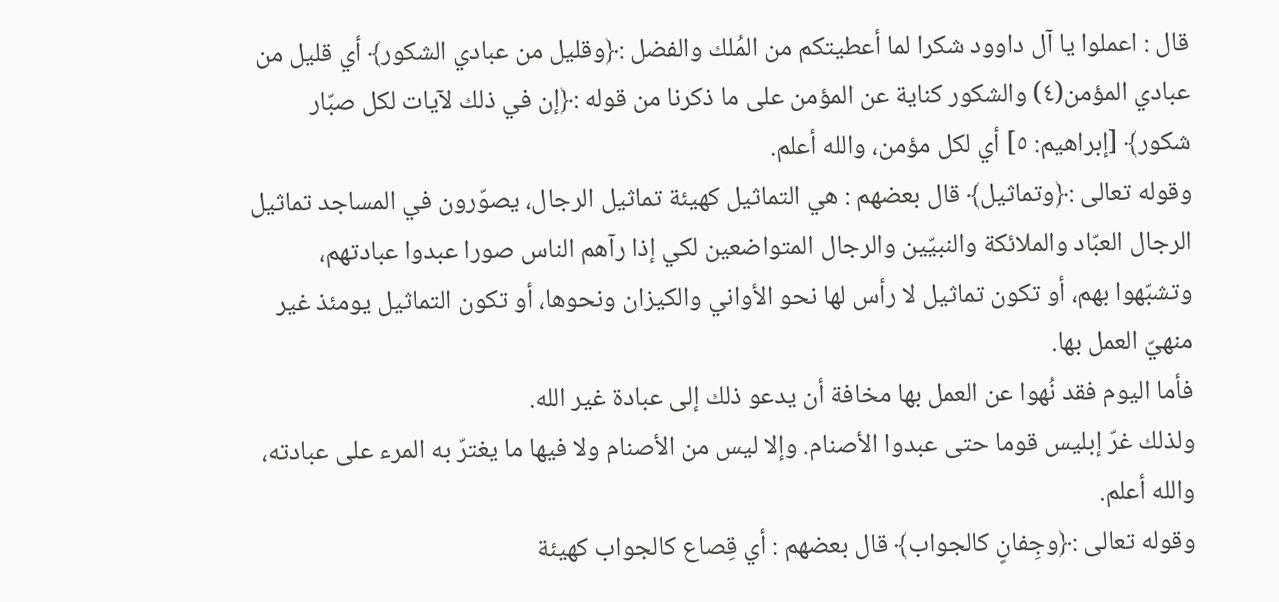قال : اعملوا يا آل داوود شكرا لما أعطيتكم من المُلك والفضل :﴿وقليل من عبادي الشكور﴾ أي قليل من عبادي المؤمن(٤) والشكور كناية عن المؤمن على ما ذكرنا من قوله :﴿إن في ذلك لآيات لكل صبّار شكور﴾ [إبراهيم: ٥] أي لكل مؤمن، والله أعلم.
وقوله تعالى :﴿وتماثيل﴾ قال بعضهم : هي التماثيل كهيئة تماثيل الرجال، يصوّرون في المساجد تماثيل الرجال العبّاد والملائكة والنبيّين والرجال المتواضعين لكي إذا رآهم الناس صورا عبدوا عبادتهم، وتشبّهوا بهم، أو تكون تماثيل لا رأس لها نحو الأواني والكيزان ونحوها، أو تكون التماثيل يومئذ غير منهيّ العمل بها.
فأما اليوم فقد نُهوا عن العمل بها مخافة أن يدعو ذلك إلى عبادة غير الله.
ولذلك غرّ إبليس قوما حتى عبدوا الأصنام. وإلا ليس من الأصنام ولا فيها ما يغترّ به المرء على عبادته، والله أعلم.
وقوله تعالى :﴿وجِفانٍ كالجواب﴾ قال بعضهم : أي قِصاع كالجواب كهيئة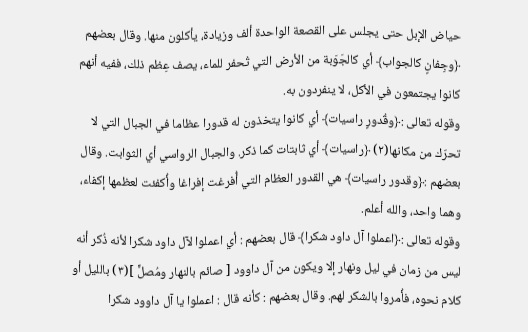حياض الإبل حتى يجلس على القصعة الواحدة ألف وزيادة، يأكلون منها. وقال بعضهم ﴿وجِفانٍ كالجواب﴾ أي كالجَوَبة من الأرض التي تُحفر للماء، يصف عِظم ذلك، ففيه أنهم كانوا يجتمعون في الأكل، لا ينفردون به.
وقوله تعالى :﴿وقُدورٍ راسيات﴾ أي كانوا يتخذون له قدورا عظاما في الجبال التي لا تحرّك من مكانها(٢) ﴿راسيات﴾ أي ثابتات كما ذكر. والجبال الرواسي أي الثوابت. وقال بعضهم :﴿وقدور راسيات﴾ هي القدور العظام التي أُفرغت إفراغا وأُكفئت لعظمها إكفاء، وهما واحد، والله أعلم.
وقوله تعالى :﴿اعملوا آل داود شكرا﴾ قال بعضهم : أي اعملوا لآل داود شكرا لأنه ذُكر أنه ليس من زمان في ليل ونهار إلا ويكون من آل داوود [ صائم بالنهار ومُصلٍّ ](٣) بالليل أو كلام نحوه، فأُمروا بالشكر لهم. وقال بعضهم : كأنه قال : اعملوا يا آل داوود شكرا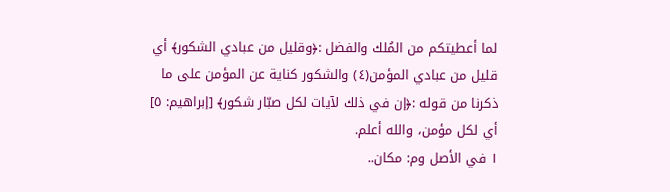لما أعطيتكم من المُلك والفضل :﴿وقليل من عبادي الشكور﴾ أي قليل من عبادي المؤمن(٤) والشكور كناية عن المؤمن على ما ذكرنا من قوله :﴿إن في ذلك لآيات لكل صبّار شكور﴾ [إبراهيم: ٥] أي لكل مؤمن، والله أعلم.
١ في الأصل وم: مكان..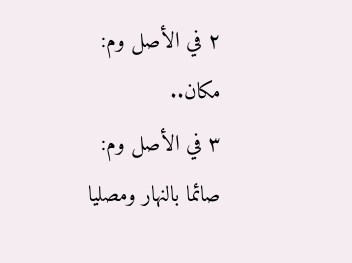٢ في الأصل وم: مكان..
٣ في الأصل وم: صائما بالنهار ومصليا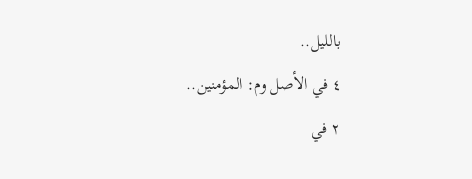بالليل..
٤ في الأصل وم: المؤمنين..
٢ في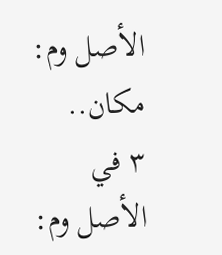الأصل وم: مكان..
٣ في الأصل وم: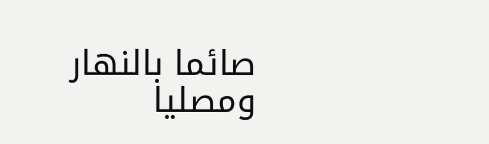صائما بالنهار ومصليا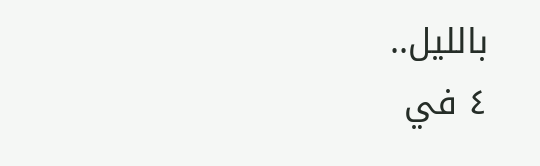بالليل..
٤ في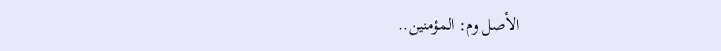الأصل وم: المؤمنين..